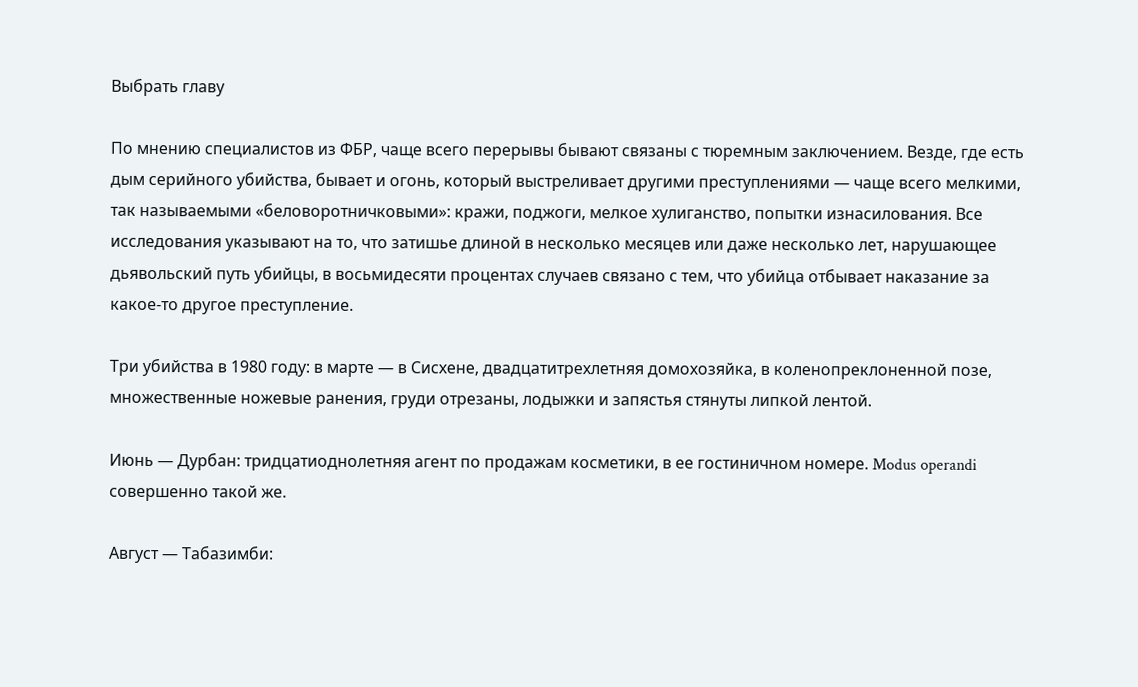Выбрать главу

По мнению специалистов из ФБР, чаще всего перерывы бывают связаны с тюремным заключением. Везде, где есть дым серийного убийства, бывает и огонь, который выстреливает другими преступлениями — чаще всего мелкими, так называемыми «беловоротничковыми»: кражи, поджоги, мелкое хулиганство, попытки изнасилования. Все исследования указывают на то, что затишье длиной в несколько месяцев или даже несколько лет, нарушающее дьявольский путь убийцы, в восьмидесяти процентах случаев связано с тем, что убийца отбывает наказание за какое-то другое преступление.

Три убийства в 1980 году: в марте — в Сисхене, двадцатитрехлетняя домохозяйка, в коленопреклоненной позе, множественные ножевые ранения, груди отрезаны, лодыжки и запястья стянуты липкой лентой.

Июнь — Дурбан: тридцатиоднолетняя агент по продажам косметики, в ее гостиничном номере. Modus operandi совершенно такой же.

Август — Табазимби: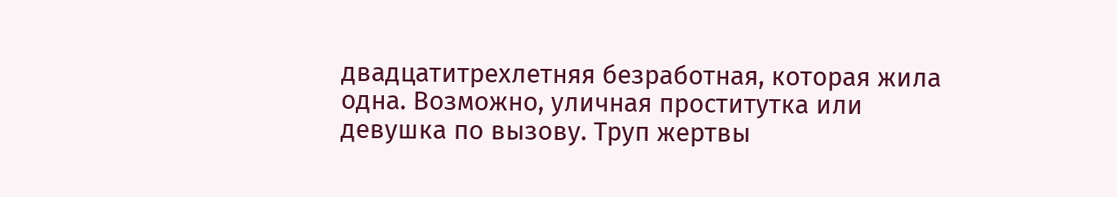двадцатитрехлетняя безработная, которая жила одна. Возможно, уличная проститутка или девушка по вызову. Труп жертвы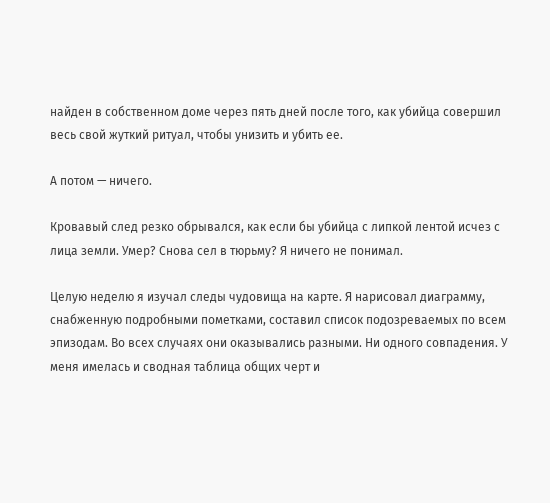найден в собственном доме через пять дней после того, как убийца совершил весь свой жуткий ритуал, чтобы унизить и убить ее.

А потом — ничего.

Кровавый след резко обрывался, как если бы убийца с липкой лентой исчез с лица земли. Умер? Снова сел в тюрьму? Я ничего не понимал.

Целую неделю я изучал следы чудовища на карте. Я нарисовал диаграмму, снабженную подробными пометками, составил список подозреваемых по всем эпизодам. Во всех случаях они оказывались разными. Ни одного совпадения. У меня имелась и сводная таблица общих черт и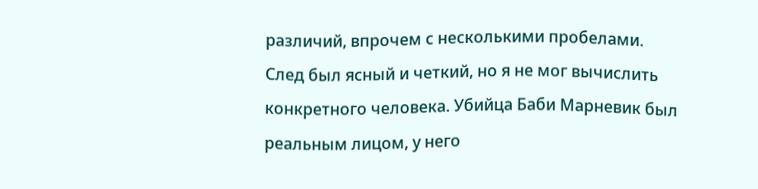различий, впрочем с несколькими пробелами. След был ясный и четкий, но я не мог вычислить конкретного человека. Убийца Баби Марневик был реальным лицом, у него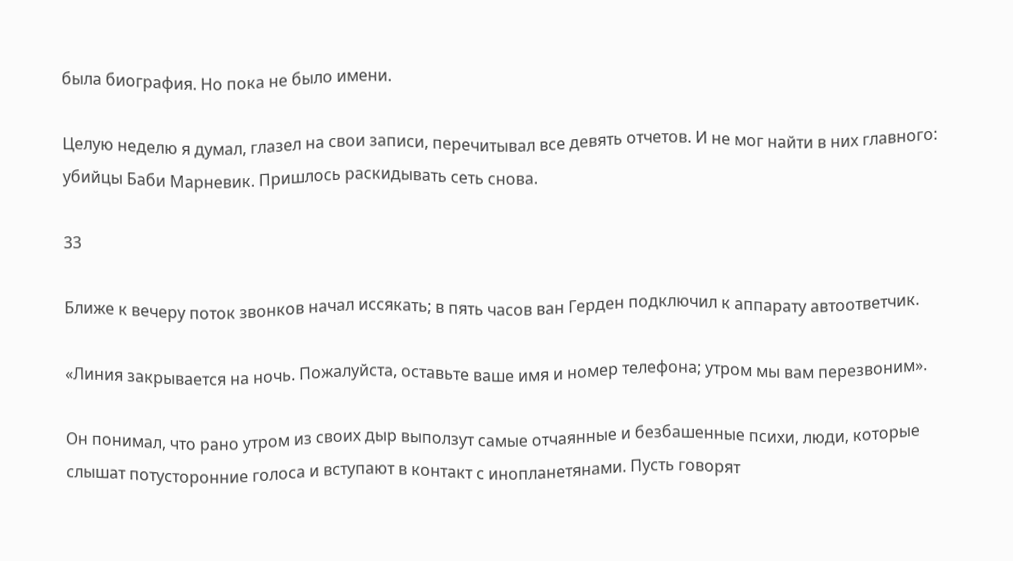была биография. Но пока не было имени.

Целую неделю я думал, глазел на свои записи, перечитывал все девять отчетов. И не мог найти в них главного: убийцы Баби Марневик. Пришлось раскидывать сеть снова.

33

Ближе к вечеру поток звонков начал иссякать; в пять часов ван Герден подключил к аппарату автоответчик.

«Линия закрывается на ночь. Пожалуйста, оставьте ваше имя и номер телефона; утром мы вам перезвоним».

Он понимал, что рано утром из своих дыр выползут самые отчаянные и безбашенные психи, люди, которые слышат потусторонние голоса и вступают в контакт с инопланетянами. Пусть говорят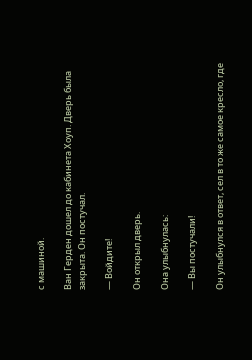с машиной.

Ван Герден дошел до кабинета Хоуп. Дверь была закрыта. Он постучал.

— Войдите!

Он открыл дверь.

Она улыбнулась:

— Вы постучали!

Он улыбнулся в ответ, сел в то же самое кресло, где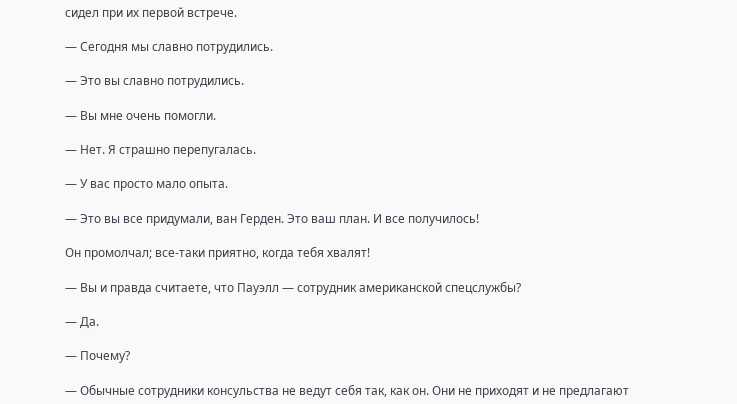сидел при их первой встрече.

— Сегодня мы славно потрудились.

— Это вы славно потрудились.

— Вы мне очень помогли.

— Нет. Я страшно перепугалась.

— У вас просто мало опыта.

— Это вы все придумали, ван Герден. Это ваш план. И все получилось!

Он промолчал; все-таки приятно, когда тебя хвалят!

— Вы и правда считаете, что Пауэлл — сотрудник американской спецслужбы?

— Да.

— Почему?

— Обычные сотрудники консульства не ведут себя так, как он. Они не приходят и не предлагают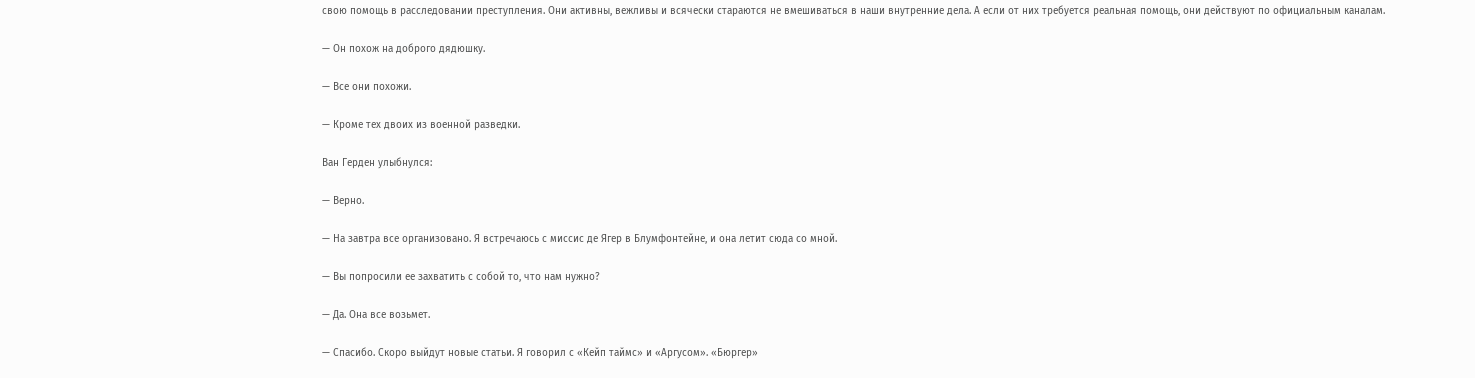свою помощь в расследовании преступления. Они активны, вежливы и всячески стараются не вмешиваться в наши внутренние дела. А если от них требуется реальная помощь, они действуют по официальным каналам.

— Он похож на доброго дядюшку.

— Все они похожи.

— Кроме тех двоих из военной разведки.

Ван Герден улыбнулся:

— Верно.

— На завтра все организовано. Я встречаюсь с миссис де Ягер в Блумфонтейне, и она летит сюда со мной.

— Вы попросили ее захватить с собой то, что нам нужно?

— Да. Она все возьмет.

— Спасибо. Скоро выйдут новые статьи. Я говорил с «Кейп таймс» и «Аргусом». «Бюргер»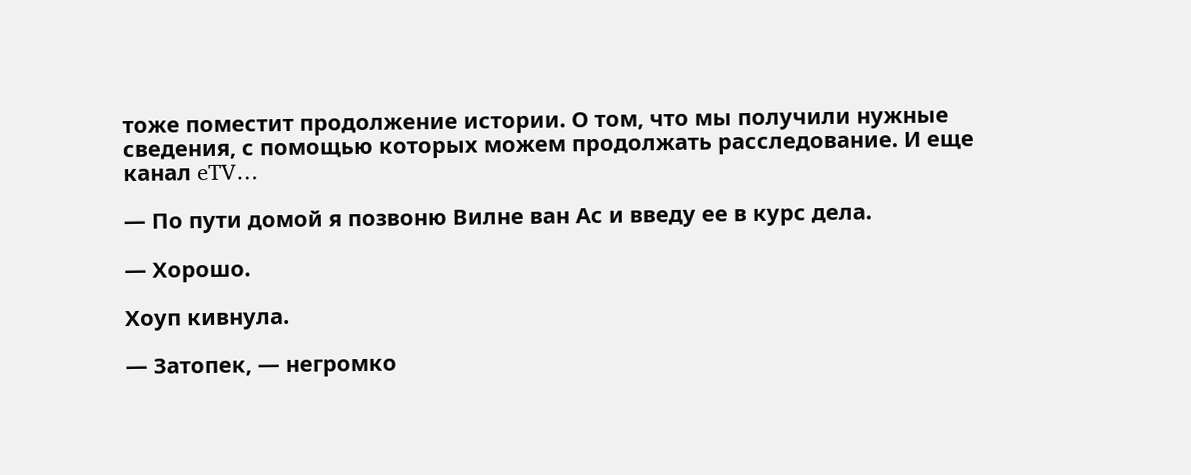тоже поместит продолжение истории. О том, что мы получили нужные сведения, с помощью которых можем продолжать расследование. И еще канал eTV…

— По пути домой я позвоню Вилне ван Ас и введу ее в курс дела.

— Хорошо.

Хоуп кивнула.

— Затопек, — негромко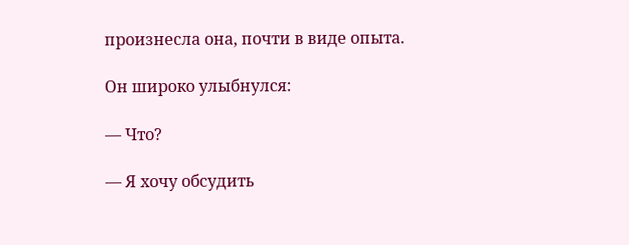произнесла она, почти в виде опыта.

Он широко улыбнулся:

— Что?

— Я хочу обсудить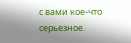с вами кое-что серьезное.